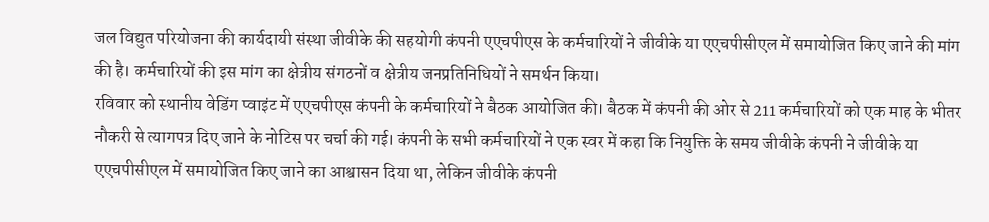जल विद्युत परियोजना की कार्यदायी संस्था जीवीके की सहयोगी कंपनी एएचपीएस के कर्मचारियों ने जीवीके या एएचपीसीएल में समायोजित किए जाने की मांग की है। कर्मचारियों की इस मांग का क्षेत्रीय संगठनों व क्षेत्रीय जनप्रतिनिधियों ने समर्थन किया।
रविवार को स्थानीय वेडिंग प्वाइंट में एएचपीएस कंपनी के कर्मचारियों ने बैठक आयोजित की। बैठक में कंपनी की ओर से 211 कर्मचारियों को एक माह के भीतर नौकरी से त्यागपत्र दिए जाने के नोटिस पर चर्चा की गई। कंपनी के सभी कर्मचारियों ने एक स्वर में कहा कि नियुक्ति के समय जीवीके कंपनी ने जीवीके या एएचपीसीएल में समायोजित किए जाने का आश्वासन दिया था, लेकिन जीवीके कंपनी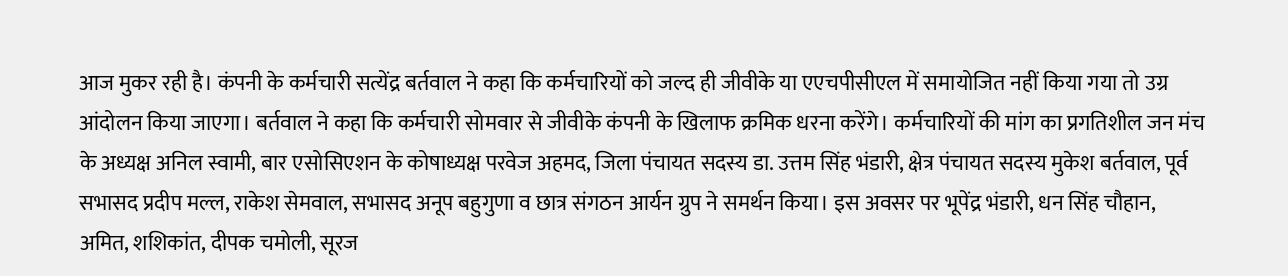आज मुकर रही है। कंपनी के कर्मचारी सत्येंद्र बर्तवाल ने कहा कि कर्मचारियों को जल्द ही जीवीके या एएचपीसीएल में समायोजित नहीं किया गया तो उग्र आंदोलन किया जाएगा। बर्तवाल ने कहा कि कर्मचारी सोमवार से जीवीके कंपनी के खिलाफ क्रमिक धरना करेंगे। कर्मचारियों की मांग का प्रगतिशील जन मंच के अध्यक्ष अनिल स्वामी, बार एसोसिएशन के कोषाध्यक्ष परवेज अहमद, जिला पंचायत सदस्य डा. उत्तम सिंह भंडारी, क्षेत्र पंचायत सदस्य मुकेश बर्तवाल, पूर्व सभासद प्रदीप मल्ल, राकेश सेमवाल, सभासद अनूप बहुगुणा व छात्र संगठन आर्यन ग्रुप ने समर्थन किया। इस अवसर पर भूपेंद्र भंडारी, धन सिंह चौहान, अमित, शशिकांत, दीपक चमोली, सूरज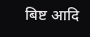बिष्ट आदि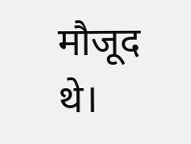मौजूद थे।